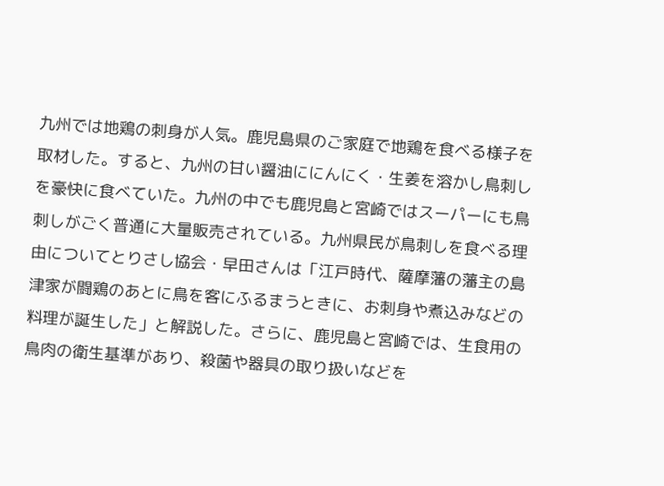九州では地鶏の刺身が人気。鹿児島県のご家庭で地鶏を食べる様子を取材した。すると、九州の甘い醤油ににんにく・生姜を溶かし鳥刺しを豪快に食べていた。九州の中でも鹿児島と宮崎ではスーパーにも鳥刺しがごく普通に大量販売されている。九州県民が鳥刺しを食べる理由についてとりさし協会・早田さんは「江戸時代、薩摩藩の藩主の島津家が闘鶏のあとに鳥を客にふるまうときに、お刺身や煮込みなどの料理が誕生した」と解説した。さらに、鹿児島と宮崎では、生食用の鳥肉の衛生基準があり、殺菌や器具の取り扱いなどを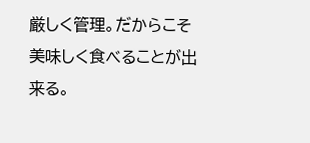厳しく管理。だからこそ美味しく食べることが出来る。